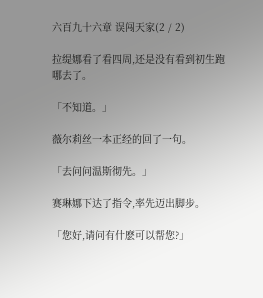六百九十六章 误闯天家(2 / 2)

拉缇娜看了看四周,还是没有看到初生跑哪去了。

「不知道。」

薇尔莉丝一本正经的回了一句。

「去问问温斯彻先。」

赛琳娜下达了指令,率先迈出脚步。

「您好,请问有什麽可以帮您?」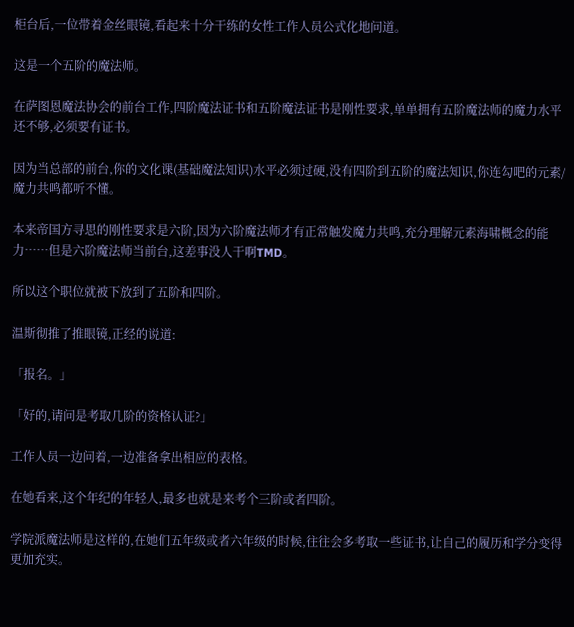柜台后,一位带着金丝眼镜,看起来十分干练的女性工作人员公式化地问道。

这是一个五阶的魔法师。

在萨图恩魔法协会的前台工作,四阶魔法证书和五阶魔法证书是刚性要求,单单拥有五阶魔法师的魔力水平还不够,必须要有证书。

因为当总部的前台,你的文化课(基础魔法知识)水平必须过硬,没有四阶到五阶的魔法知识,你连勾吧的元素/魔力共鸣都听不懂。

本来帝国方寻思的刚性要求是六阶,因为六阶魔法师才有正常触发魔力共鸣,充分理解元素海啸概念的能力……但是六阶魔法师当前台,这差事没人干啊TMD。

所以这个职位就被下放到了五阶和四阶。

温斯彻推了推眼镜,正经的说道:

「报名。」

「好的,请问是考取几阶的资格认证?」

工作人员一边问着,一边准备拿出相应的表格。

在她看来,这个年纪的年轻人,最多也就是来考个三阶或者四阶。

学院派魔法师是这样的,在她们五年级或者六年级的时候,往往会多考取一些证书,让自己的履历和学分变得更加充实。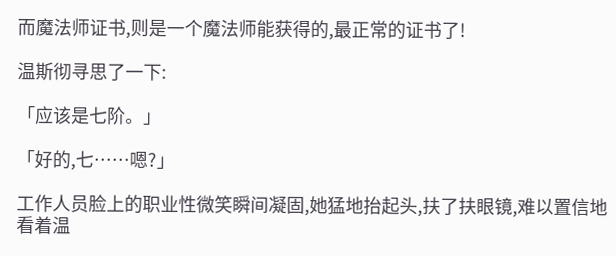而魔法师证书,则是一个魔法师能获得的,最正常的证书了!

温斯彻寻思了一下:

「应该是七阶。」

「好的,七……嗯?」

工作人员脸上的职业性微笑瞬间凝固,她猛地抬起头,扶了扶眼镜,难以置信地看着温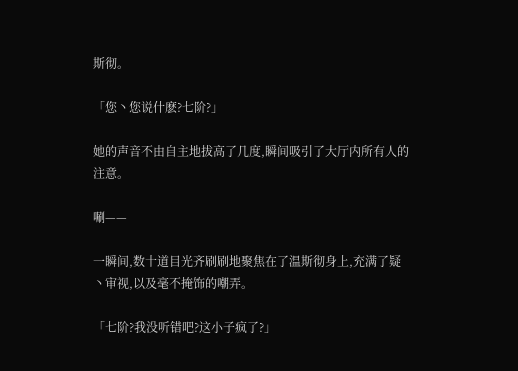斯彻。

「您丶您说什麽?七阶?」

她的声音不由自主地拔高了几度,瞬间吸引了大厅内所有人的注意。

唰——

一瞬间,数十道目光齐刷刷地聚焦在了温斯彻身上,充满了疑丶审视,以及毫不掩饰的嘲弄。

「七阶?我没听错吧?这小子疯了?」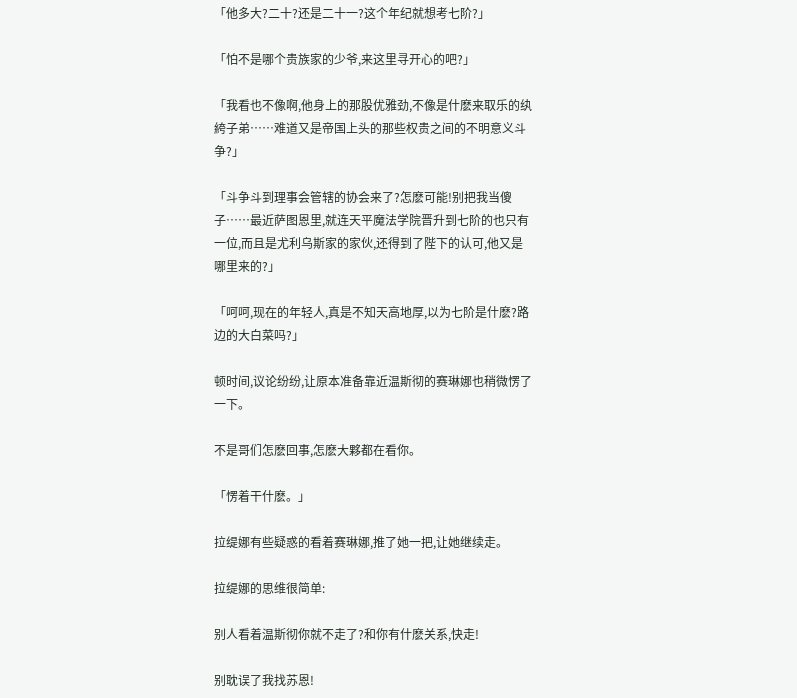「他多大?二十?还是二十一?这个年纪就想考七阶?」

「怕不是哪个贵族家的少爷,来这里寻开心的吧?」

「我看也不像啊,他身上的那股优雅劲,不像是什麽来取乐的纨絝子弟……难道又是帝国上头的那些权贵之间的不明意义斗争?」

「斗争斗到理事会管辖的协会来了?怎麽可能!别把我当傻子……最近萨图恩里,就连天平魔法学院晋升到七阶的也只有一位,而且是尤利乌斯家的家伙,还得到了陛下的认可,他又是哪里来的?」

「呵呵,现在的年轻人,真是不知天高地厚,以为七阶是什麽?路边的大白菜吗?」

顿时间,议论纷纷,让原本准备靠近温斯彻的赛琳娜也稍微愣了一下。

不是哥们怎麽回事,怎麽大夥都在看你。

「愣着干什麽。」

拉缇娜有些疑惑的看着赛琳娜,推了她一把,让她继续走。

拉缇娜的思维很简单:

别人看着温斯彻你就不走了?和你有什麽关系,快走!

别耽误了我找苏恩!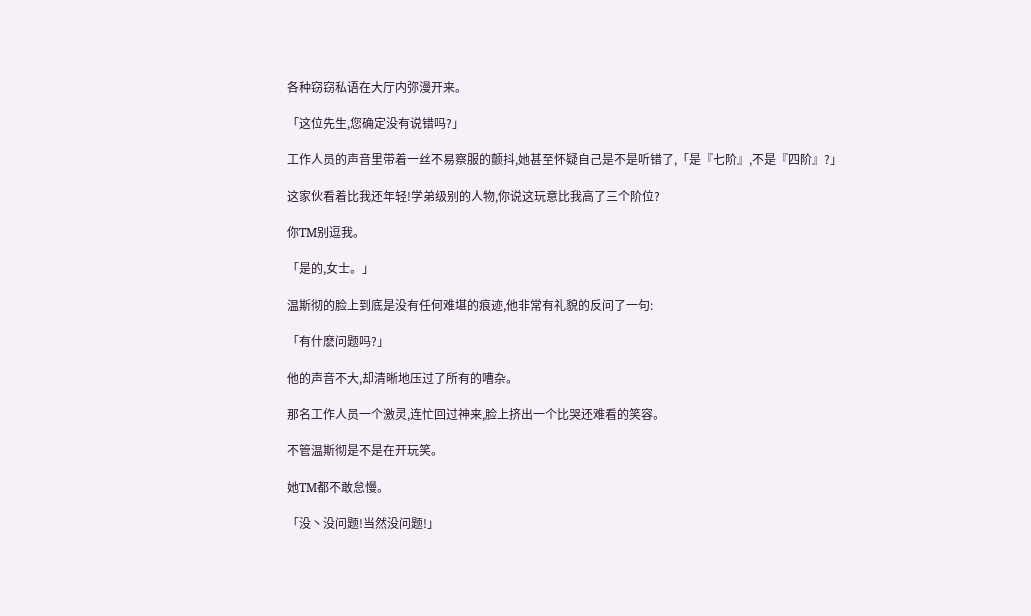各种窃窃私语在大厅内弥漫开来。

「这位先生,您确定没有说错吗?」

工作人员的声音里带着一丝不易察服的颤抖,她甚至怀疑自己是不是听错了,「是『七阶』,不是『四阶』?」

这家伙看着比我还年轻!学弟级别的人物,你说这玩意比我高了三个阶位?

你TM别逗我。

「是的,女士。」

温斯彻的脸上到底是没有任何难堪的痕迹,他非常有礼貌的反问了一句:

「有什麽问题吗?」

他的声音不大,却清晰地压过了所有的嘈杂。

那名工作人员一个激灵,连忙回过神来,脸上挤出一个比哭还难看的笑容。

不管温斯彻是不是在开玩笑。

她TM都不敢怠慢。

「没丶没问题!当然没问题!」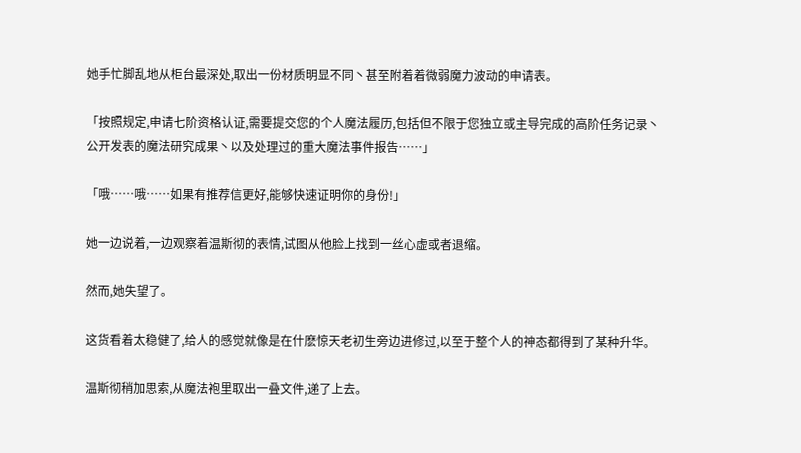她手忙脚乱地从柜台最深处,取出一份材质明显不同丶甚至附着着微弱魔力波动的申请表。

「按照规定,申请七阶资格认证,需要提交您的个人魔法履历,包括但不限于您独立或主导完成的高阶任务记录丶公开发表的魔法研究成果丶以及处理过的重大魔法事件报告……」

「哦……哦……如果有推荐信更好,能够快速证明你的身份!」

她一边说着,一边观察着温斯彻的表情,试图从他脸上找到一丝心虚或者退缩。

然而,她失望了。

这货看着太稳健了,给人的感觉就像是在什麽惊天老初生旁边进修过,以至于整个人的神态都得到了某种升华。

温斯彻稍加思索,从魔法袍里取出一叠文件,递了上去。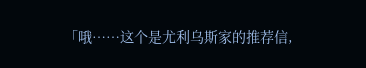「哦……这个是尤利乌斯家的推荐信,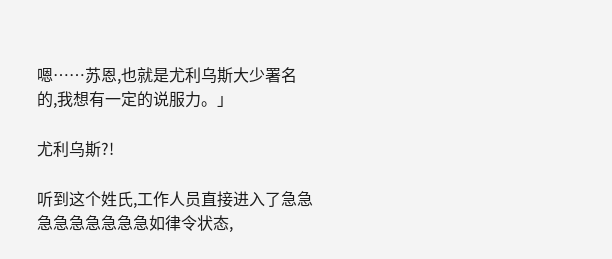嗯……苏恩,也就是尤利乌斯大少署名的,我想有一定的说服力。」

尤利乌斯?!

听到这个姓氏,工作人员直接进入了急急急急急急急急急如律令状态,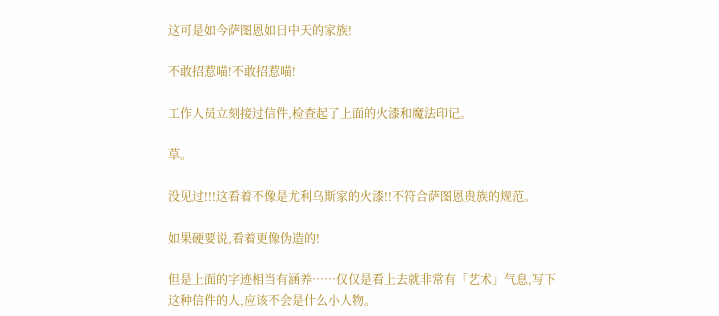这可是如今萨图恩如日中天的家族!

不敢招惹喵!不敢招惹喵!

工作人员立刻接过信件,检查起了上面的火漆和魔法印记。

草。

没见过!!!这看着不像是尤利乌斯家的火漆!!不符合萨图恩贵族的规范。

如果硬要说,看着更像伪造的!

但是上面的字迹相当有涵养……仅仅是看上去就非常有「艺术」气息,写下这种信件的人,应该不会是什么小人物。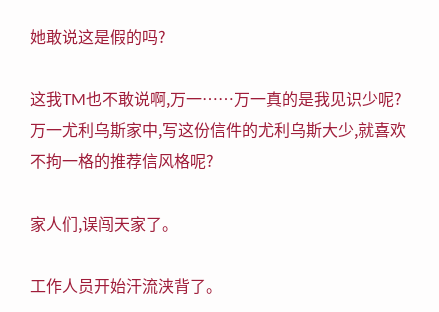她敢说这是假的吗?

这我TM也不敢说啊,万一……万一真的是我见识少呢?万一尤利乌斯家中,写这份信件的尤利乌斯大少,就喜欢不拘一格的推荐信风格呢?

家人们,误闯天家了。

工作人员开始汗流浃背了。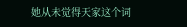她从未觉得天家这个词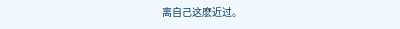离自己这麽近过。